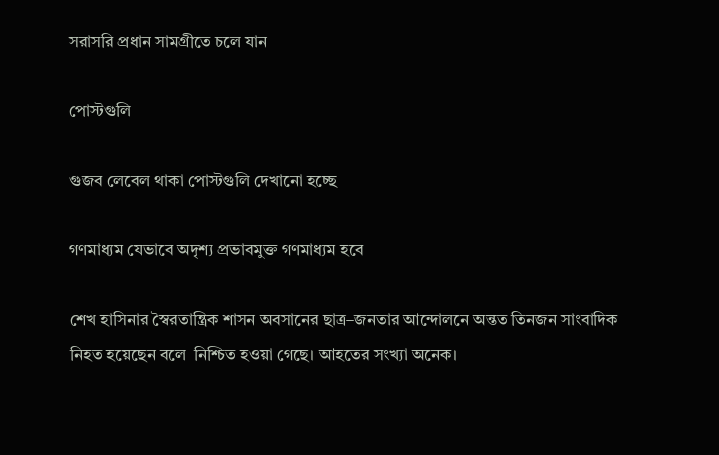সরাসরি প্রধান সামগ্রীতে চলে যান

পোস্টগুলি

গুজব লেবেল থাকা পোস্টগুলি দেখানো হচ্ছে

গণমাধ্যম যেভাবে অদৃশ্য প্রভাবমুক্ত গণমাধ্যম হবে

শেখ হাসিনার স্বৈরতান্ত্রিক শাসন অবসানের ছাত্র–জনতার আন্দোলনে অন্তত তিনজন সাংবাদিক নিহত হয়েছেন বলে  নিশ্চিত হওয়া গেছে। আহতের সংখ্যা অনেক।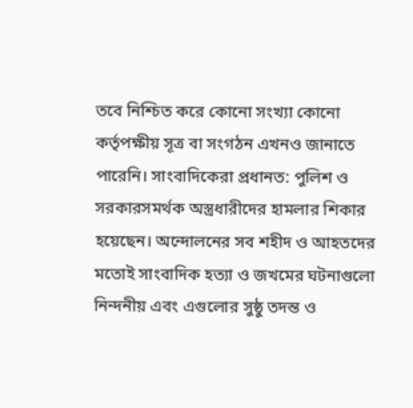তবে নিশ্চিত করে কোনো সংখ্যা কোনো কর্তৃপক্ষীয় সূত্র বা সংগঠন এখনও জানাতে পারেনি। সাংবাদিকেরা প্রধানত: পুলিশ ও সরকারসমর্থক অস্ত্রধারীদের হামলার শিকার হয়েছেন। অন্দোলনের সব শহীদ ও আহতদের মতোই সাংবাদিক হত্যা ও জখমের ঘটনাগুলো নিন্দনীয় এবং এগুলোর সুষ্ঠু তদন্ত ও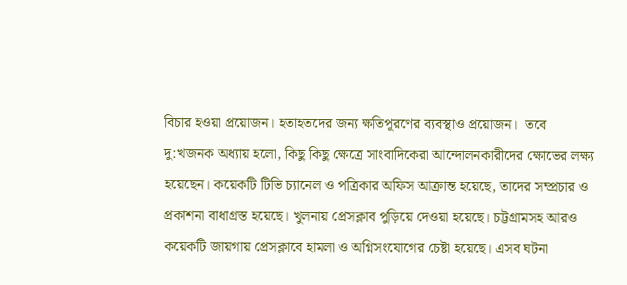বিচার হওয়া প্রয়োজন। হতাহতদের জন্য ক্ষতিপূরণের ব্যবস্থাও প্রয়োজন।  তবে দু:খজনক অধ্যায় হলো, কিছু কিছু ক্ষেত্রে সাংবাদিকেরা আন্দোলনকারীদের ক্ষোভের লক্ষ্য হয়েছেন। কয়েকটি টিভি চ্যানেল ও পত্রিকার অফিস আক্রান্ত হয়েছে, তাদের সম্প্রচার ও প্রকাশনা বাধাগ্রস্ত হয়েছে। খুলনায় প্রেসক্লাব পুড়িয়ে দেওয়া হয়েছে। চট্টগ্রামসহ আরও কয়েকটি জায়গায় প্রেসক্লাবে হামলা ও অগ্নিসংযোগের চেষ্টা হয়েছে। এসব ঘটনা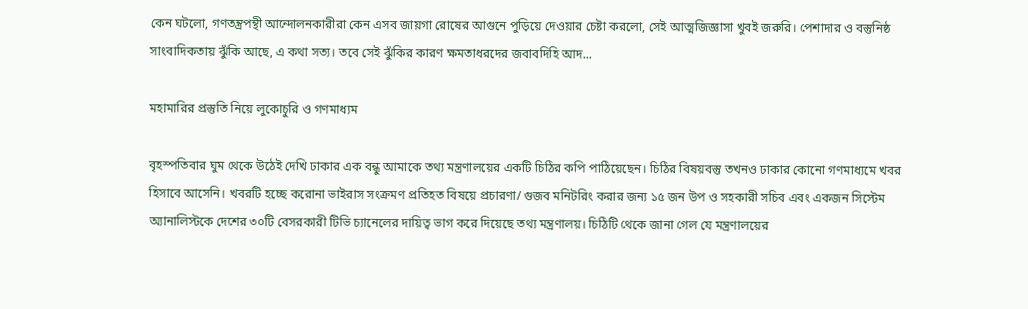কেন ঘটলো, গণতন্ত্রপন্থী আন্দোলনকারীরা কেন এসব জায়গা রোষের আগুনে পুড়িয়ে দেওয়ার চেষ্টা করলো, সেই আত্মজিজ্ঞাসা খুবই জরুরি। পেশাদার ও বস্তুনিষ্ঠ সাংবাদিকতায় ঝুঁকি আছে, এ কথা সত্য। তবে সেই ঝুঁকির কারণ ক্ষমতাধরদের জবাবদিহি আদ...

মহামারির প্রস্তুতি নিয়ে লুকোচুরি ও গণমাধ্যম

বৃহস্পতিবার ঘুম থেকে উঠেই দেখি ঢাকার এক বন্ধু আমাকে তথ্য মন্ত্রণালয়ের একটি চিঠির কপি পাঠিয়েছেন। চিঠির বিষয়বস্তু তখনও ঢাকার কোনো গণমাধ্যমে খবর হিসাবে আসেনি। খবরটি হচ্ছে করোনা ভাইরাস সংক্রমণ প্রতিহত বিষয়ে প্রচারণা/ গুজব মনিটরিং করার জন্য ১৫ জন উপ ও সহকারী সচিব এবং একজন সিস্টেম অ্যানালিস্টকে দেশের ৩০টি বেসরকারী টিভি চ্যানেলের দায়িত্ব ভাগ করে দিয়েছে তথ্য মন্ত্রণালয়। চিঠিটি থেকে জানা গেল যে মন্ত্রণালয়ের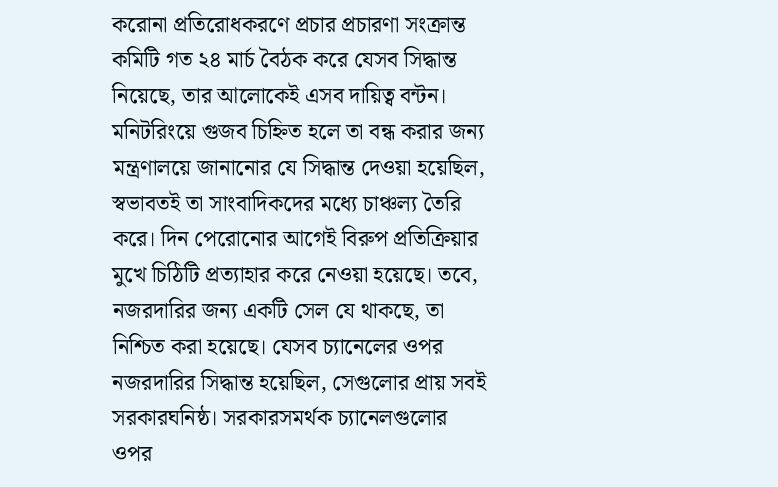করোনা প্রতিরোধকরণে প্রচার প্রচারণা সংক্রান্ত কমিটি গত ২৪ মার্চ বৈঠক করে যেসব সিদ্ধান্ত নিয়েছে, তার আলোকেই এসব দায়িত্ব বন্টন। মনিটরিংয়ে গুজব চিহ্নিত হলে তা বন্ধ করার জন্য মন্ত্রণালয়ে জানানোর যে সিদ্ধান্ত দেওয়া হয়েছিল, স্বভাবতই তা সাংবাদিকদের মধ্যে চাঞ্চল্য তৈরি করে। দিন পেরোনোর আগেই বিরুপ প্রতিক্রিয়ার মুখে চিঠিটি প্রত্যাহার করে নেওয়া হয়েছে। তবে, নজরদারির জন্য একটি সেল যে থাকছে, তা নিশ্চিত করা হয়েছে। যেসব চ্যানেলের ওপর নজরদারির সিদ্ধান্ত হয়েছিল, সেগুলোর প্রায় সবই সরকারঘনিষ্ঠ। সরকারসমর্থক চ্যানেলগুলোর ওপর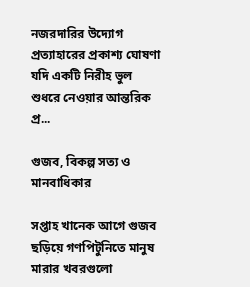নজরদারির উদ্যোগ প্রত্যাহারের প্রকাশ্য ঘোষণা যদি একটি নিরীহ ভুল শুধরে নেওয়ার আন্তরিক প্র...

গুজব, বিকল্প সত্য ও মানবাধিকার

সপ্তাহ খানেক আগে গুজব ছড়িয়ে গণপিটুনিতে মানুষ মারার খবরগুলো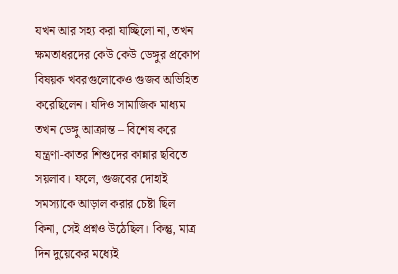যখন আর সহ্য করা যাচ্ছিলো না, তখন ক্ষমতাধরদের কেউ কেউ ডেঙ্গুর প্রকোপ বিষয়ক খবরগুলোকেও গুজব অভিহিত করেছিলেন। যদিও সামাজিক মাধ্যম তখন ডেঙ্গু আক্রান্ত – বিশেষ করে যন্ত্রণা-কাতর শিশুদের কান্নার ছবিতে সয়লাব। ফলে, গুজবের দোহাই সমস্যাকে আড়াল করার চেষ্টা ছিল কিনা, সেই প্রশ্নও উঠেছিল। কিন্তু, মাত্র দিন দুয়েকের মধ্যেই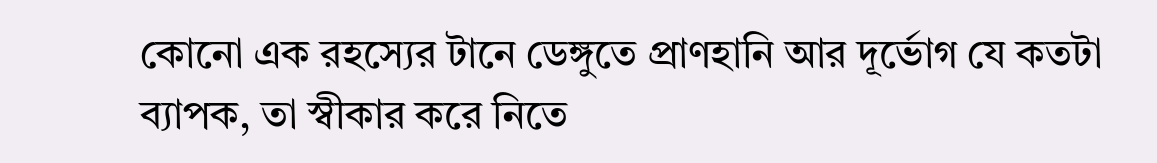কোনো এক রহস্যের টানে ডেঙ্গুতে প্রাণহানি আর দূর্ভোগ যে কতটা ব্যাপক, তা স্বীকার করে নিতে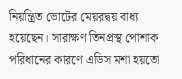নিয়ন্ত্রিত ভোটের মেয়রদ্বয় বাধ্য হয়েছেন। সারাক্ষণ তিনপ্রস্থ পোশাক পরিধানের কারণে এডিস মশা হয়তো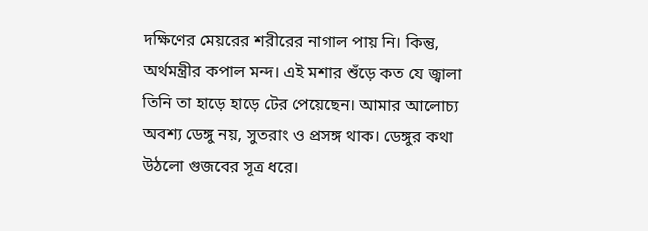দক্ষিণের মেয়রের শরীরের নাগাল পায় নি। কিন্তু, অর্থমন্ত্রীর কপাল মন্দ। এই মশার শুঁড়ে কত যে জ্বালা তিনি তা হাড়ে হাড়ে টের পেয়েছেন। আমার আলোচ্য অবশ্য ডেঙ্গু নয়, সুতরাং ও প্রসঙ্গ থাক। ডেঙ্গুর কথা উঠলো গুজবের সূত্র ধরে।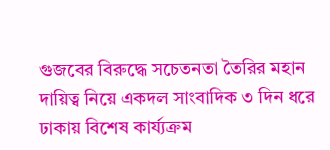গুজবের বিরুদ্ধে সচেতনতা তৈরির মহান দায়িত্ব নিয়ে একদল সাংবাদিক ৩ দিন ধরে ঢাকায় বিশেষ কার্য্যক্রম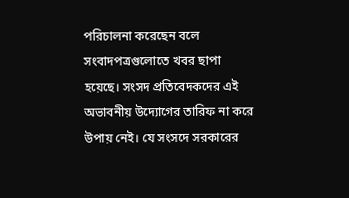পরিচালনা করেছেন বলে সংবাদপত্রগুলোতে খবর ছাপা হয়েছে। সংসদ প্রতিবেদকদের এই অভাবনীয় উদ্যোগের তারিফ না করে উপায় নেই। যে সংসদে সরকারের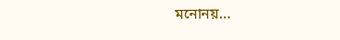মনোনয়...